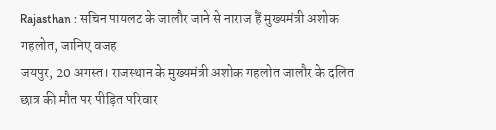Rajasthan : सचिन पायलट के जालौर जाने से नाराज हैं मुख्यमंत्री अशोक गहलोत, जानिए वजह
जयपुर, 20 अगस्त। राजस्थान के मुख्यमंत्री अशोक गहलोत जालौर के दलित छात्र की मौत पर पीड़ित परिवार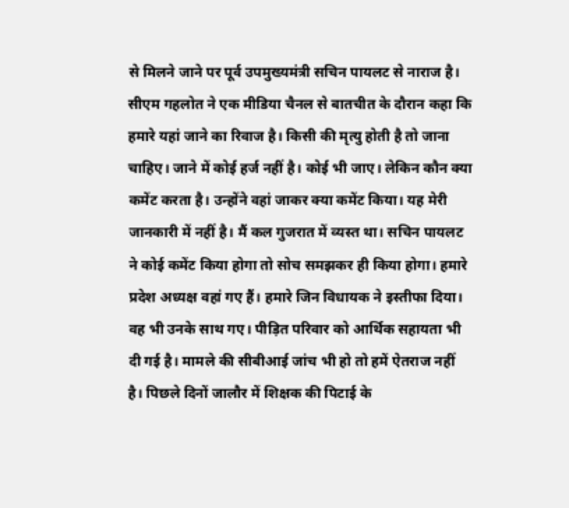से मिलने जाने पर पूर्व उपमुख्यमंत्री सचिन पायलट से नाराज है। सीएम गहलोत ने एक मीडिया चैनल से बातचीत के दौरान कहा कि हमारे यहां जाने का रिवाज है। किसी की मृत्यु होती है तो जाना चाहिए। जाने में कोई हर्ज नहीं है। कोई भी जाए। लेकिन कौन क्या कमेंट करता है। उन्होंने वहां जाकर क्या कमेंट किया। यह मेरी जानकारी में नहीं है। मैं कल गुजरात में व्यस्त था। सचिन पायलट ने कोई कमेंट किया होगा तो सोच समझकर ही किया होगा। हमारे प्रदेश अध्यक्ष वहां गए हैं। हमारे जिन विधायक ने इस्तीफा दिया। वह भी उनके साथ गए। पीड़ित परिवार को आर्थिक सहायता भी दी गई है। मामले की सीबीआई जांच भी हो तो हमें ऐतराज नहीं है। पिछले दिनों जालौर में शिक्षक की पिटाई के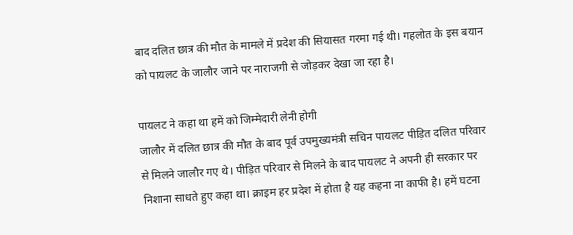बाद दलित छात्र की मौत के मामले में प्रदेश की सियासत गरमा गई थी। गहलोत के इस बयान को पायलट के जालौर जाने पर नाराजगी से जोड़कर देखा जा रहा है।

पायलट ने कहा था हमें को जिम्मेदारी लेनी होगी
जालौर में दलित छात्र की मौत के बाद पूर्व उपमुख्यमंत्री सचिन पायलट पीड़ित दलित परिवार से मिलने जालौर गए थे। पीड़ित परिवार से मिलने के बाद पायलट ने अपनी ही सरकार पर निशाना साधते हुए कहा था। क्राइम हर प्रदेश में होता है यह कहना ना काफी है। हमें घटना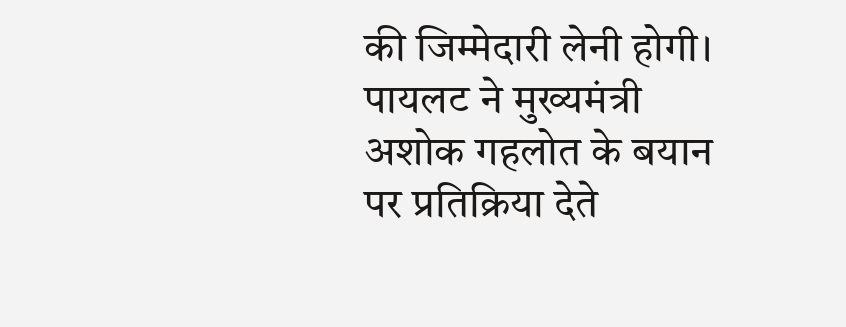की जिम्मेदारी लेनी होगी। पायलट ने मुख्यमंत्री अशोक गहलोत के बयान पर प्रतिक्रिया देते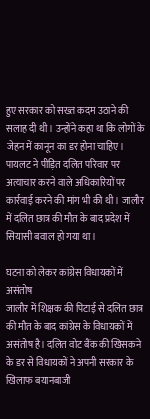हुए सरकार को सख्त कदम उठाने की सलाह दी थी। उन्होंने कहा था कि लोगों के जेहन में कानून का डर होना चाहिए। पायलट ने पीड़ित दलित परिवार पर अत्याचार करने वाले अधिकारियों पर कार्रवाई करने की मांग भी की थी। जालौर में दलित छात्र की मौत के बाद प्रदेश में सियासी बवाल हो गया था।

घटना को लेकर कांग्रेस विधायकों में असंतोष
जालौर में शिक्षक की पिटाई से दलित छात्र की मौत के बाद कांग्रेस के विधायकों में असंतोष है। दलित वोट बैंक की खिसकने के डर से विधायकों ने अपनी सरकार के खिलाफ बयानबाजी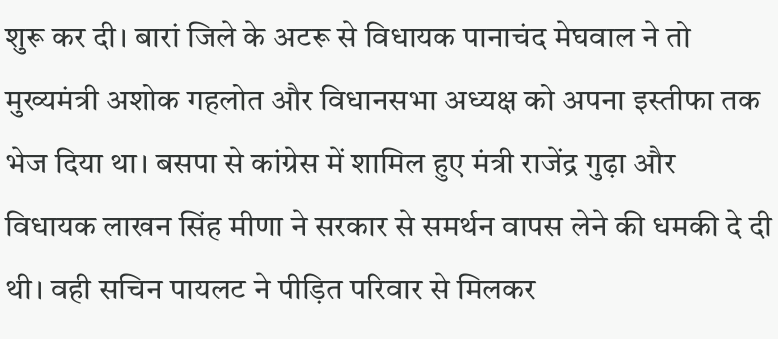शुरू कर दी। बारां जिले के अटरू से विधायक पानाचंद मेघवाल ने तो मुख्यमंत्री अशोक गहलोत और विधानसभा अध्यक्ष को अपना इस्तीफा तक भेज दिया था। बसपा से कांग्रेस में शामिल हुए मंत्री राजेंद्र गुढ़ा और विधायक लाखन सिंह मीणा ने सरकार से समर्थन वापस लेने की धमकी दे दी थी। वही सचिन पायलट ने पीड़ित परिवार से मिलकर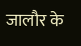जालौर के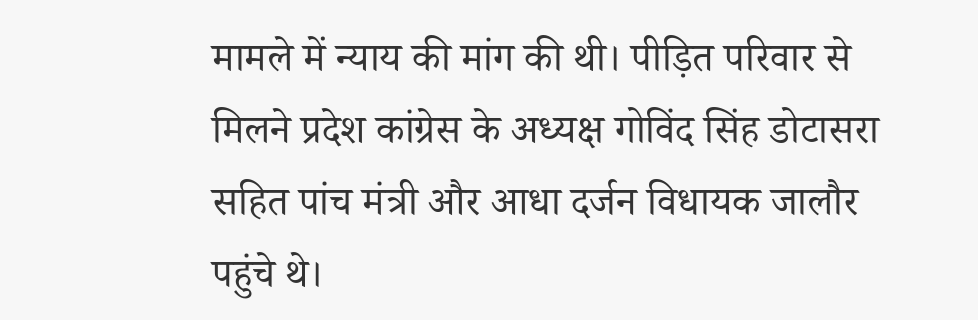मामले में न्याय की मांग की थी। पीड़ित परिवार से मिलने प्रदेश कांग्रेस के अध्यक्ष गोविंद सिंह डोटासरा सहित पांच मंत्री और आधा दर्जन विधायक जालौर पहुंचे थे।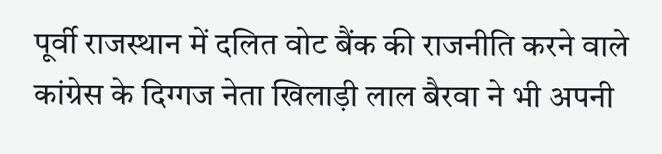पूर्वी राजस्थान में दलित वोट बैंक की राजनीति करने वाले कांग्रेस के दिग्गज नेता खिलाड़ी लाल बैरवा ने भी अपनी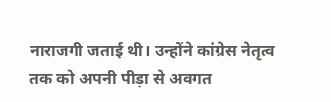नाराजगी जताई थी। उन्होंने कांग्रेस नेतृत्व तक को अपनी पीड़ा से अवगत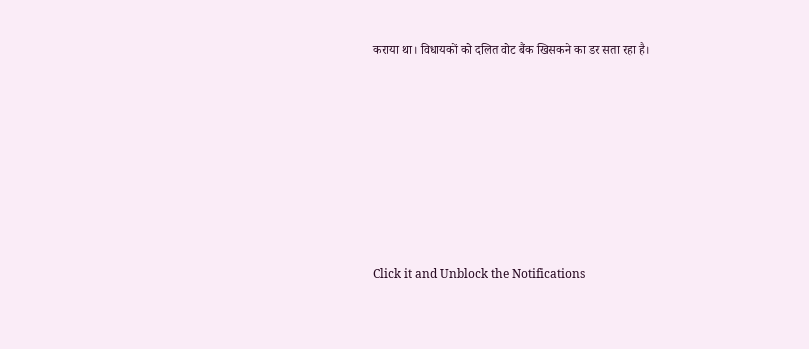कराया था। विधायकों को दलित वोट बैंक खिसकने का डर सता रहा है।













Click it and Unblock the Notifications